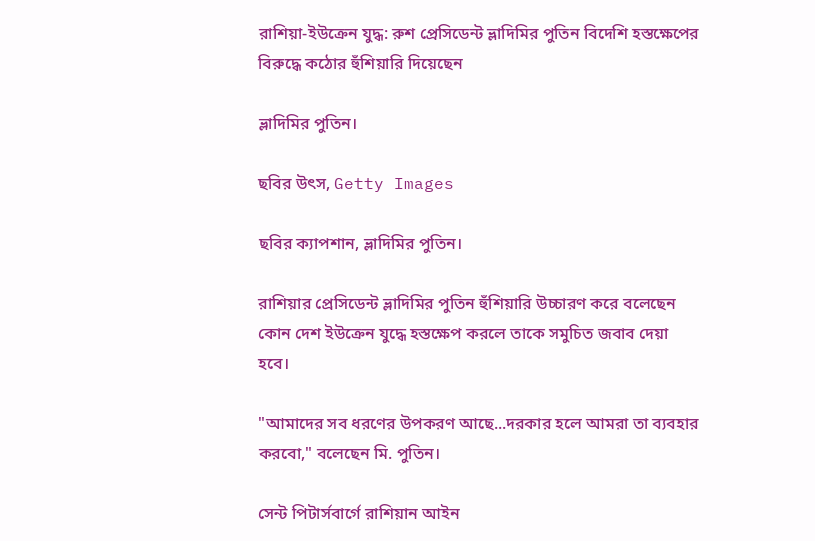রাশিয়া-ইউক্রেন যুদ্ধ: রুশ প্রেসিডেন্ট ভ্লাদিমির পুতিন বিদেশি হস্তক্ষেপের বিরুদ্ধে কঠোর হুঁশিয়ারি দিয়েছেন

ভ্লাদিমির পুতিন।

ছবির উৎস, Getty Images

ছবির ক্যাপশান, ভ্লাদিমির পুতিন।

রাশিয়ার প্রেসিডেন্ট ভ্লাদিমির পুতিন হুঁশিয়ারি উচ্চারণ করে বলেছেন কোন দেশ ইউক্রেন যুদ্ধে হস্তক্ষেপ করলে তাকে সমুচিত জবাব দেয়া হবে।

"আমাদের সব ধরণের উপকরণ আছে...দরকার হলে আমরা তা ব্যবহার করবো," বলেছেন মি. পুতিন।

সেন্ট পিটার্সবার্গে রাশিয়ান আইন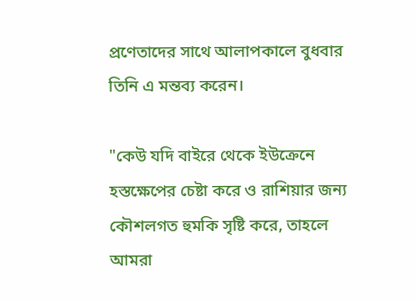প্রণেতাদের সাথে আলাপকালে বুধবার তিনি এ মন্তব্য করেন।

"কেউ যদি বাইরে থেকে ইউক্রেনে হস্তক্ষেপের চেষ্টা করে ও রাশিয়ার জন্য কৌশলগত হুমকি সৃষ্টি করে, তাহলে আমরা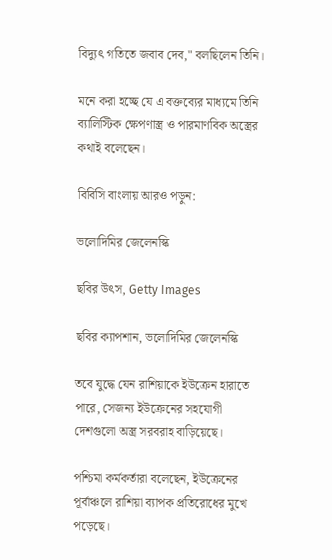বিদ্যুৎ গতিতে জবাব দেব," বলছিলেন তিনি।

মনে করা হচ্ছে যে এ বক্তব্যের মাধ্যমে তিনি ব্যালিস্টিক ক্ষেপণাস্ত্র ও পারমাণবিক অস্ত্রের কথাই বলেছেন।

বিবিসি বাংলায় আরও পড়ুন:

ভলোদিমির জেলেনস্কি

ছবির উৎস, Getty Images

ছবির ক্যাপশান, ভলোদিমির জেলেনস্কি

তবে যুদ্ধে যেন রাশিয়াকে ইউক্রেন হারাতে পারে, সেজন্য ইউক্রেনের সহযোগী দেশগুলো অস্ত্র সরবরাহ বাড়িয়েছে।

পশ্চিমা কর্মকর্তারা বলেছেন, ইউক্রেনের পূর্বাঞ্চলে রাশিয়া ব্যাপক প্রতিরোধের মুখে পড়েছে।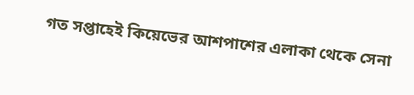গত সপ্তাহেই কিয়েভের আশপাশের এলাকা থেকে সেনা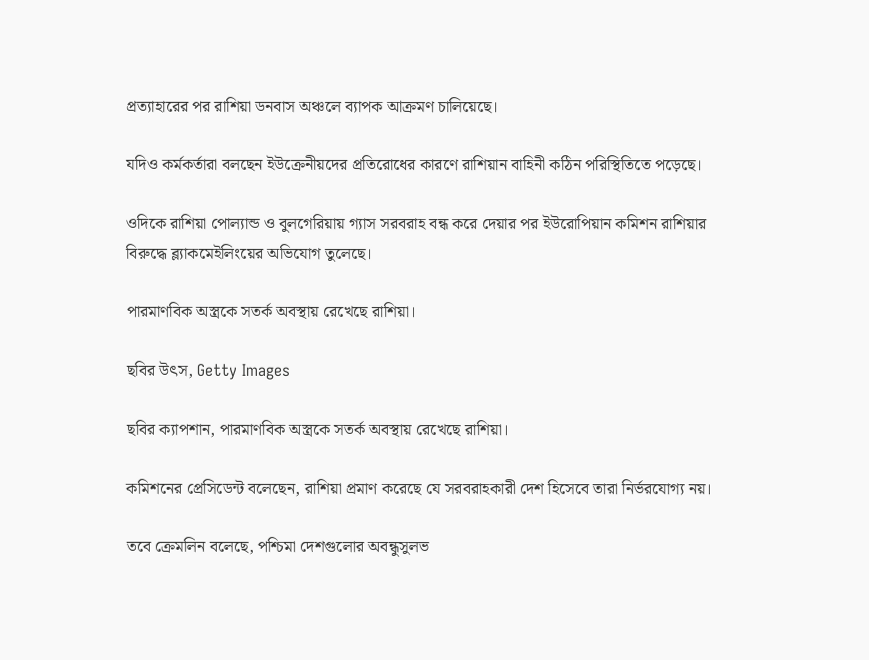প্রত্যাহারের পর রাশিয়া ডনবাস অঞ্চলে ব্যাপক আক্রমণ চালিয়েছে।

যদিও কর্মকর্তারা বলছেন ইউক্রেনীয়দের প্রতিরোধের কারণে রাশিয়ান বাহিনী কঠিন পরিস্থিতিতে পড়েছে।

ওদিকে রাশিয়া পোল্যান্ড ও বুলগেরিয়ায় গ্যাস সরবরাহ বন্ধ করে দেয়ার পর ইউরোপিয়ান কমিশন রাশিয়ার বিরুদ্ধে ব্ল্যাকমেইলিংয়ের অভিযোগ তুলেছে।

পারমাণবিক অস্ত্রকে সতর্ক অবস্থায় রেখেছে রাশিয়া।

ছবির উৎস, Getty Images

ছবির ক্যাপশান, পারমাণবিক অস্ত্রকে সতর্ক অবস্থায় রেখেছে রাশিয়া।

কমিশনের প্রেসিডেন্ট বলেছেন, রাশিয়া প্রমাণ করেছে যে সরবরাহকারী দেশ হিসেবে তারা নির্ভরযোগ্য নয়।

তবে ক্রেমলিন বলেছে, পশ্চিমা দেশগুলোর অবন্ধুসুলভ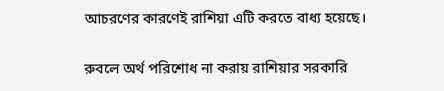আচরণের কারণেই রাশিয়া এটি করতে বাধ্য হয়েছে।

রুবলে অর্থ পরিশোধ না করায় রাশিয়ার সরকারি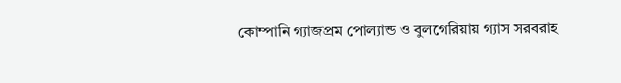কোম্পানি গ্যাজপ্রম পোল্যান্ড ও বুলগেরিয়ায় গ্যাস সরবরাহ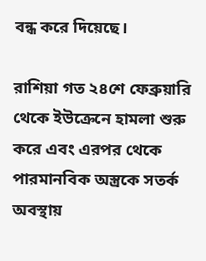বন্ধ করে দিয়েছে।

রাশিয়া গত ২৪শে ফেব্রুয়ারি থেকে ইউক্রেনে হামলা শুরু করে এবং এরপর থেকে পারমানবিক অস্ত্রকে সতর্ক অবস্থায়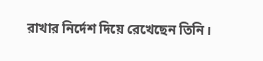রাখার নির্দেশ দিয়ে রেখেছেন তিনি।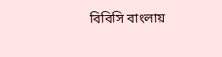বিবিসি বাংলায়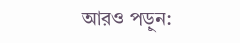আরও পড়ুন: